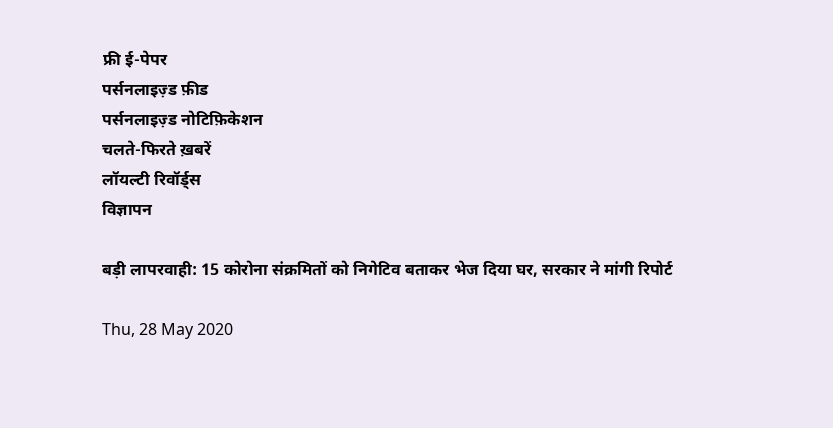फ्री ई-पेपर
पर्सनलाइज़्ड फ़ीड
पर्सनलाइज़्ड नोटिफ़िकेशन
चलते-फिरते ख़बरें
लॉयल्टी रिवॉर्ड्स
विज्ञापन

बड़ी लापरवाही: 15 कोरोना संक्रमितों को निगेटिव बताकर भेज दिया घर, सरकार ने मांगी रिपोर्ट

Thu, 28 May 2020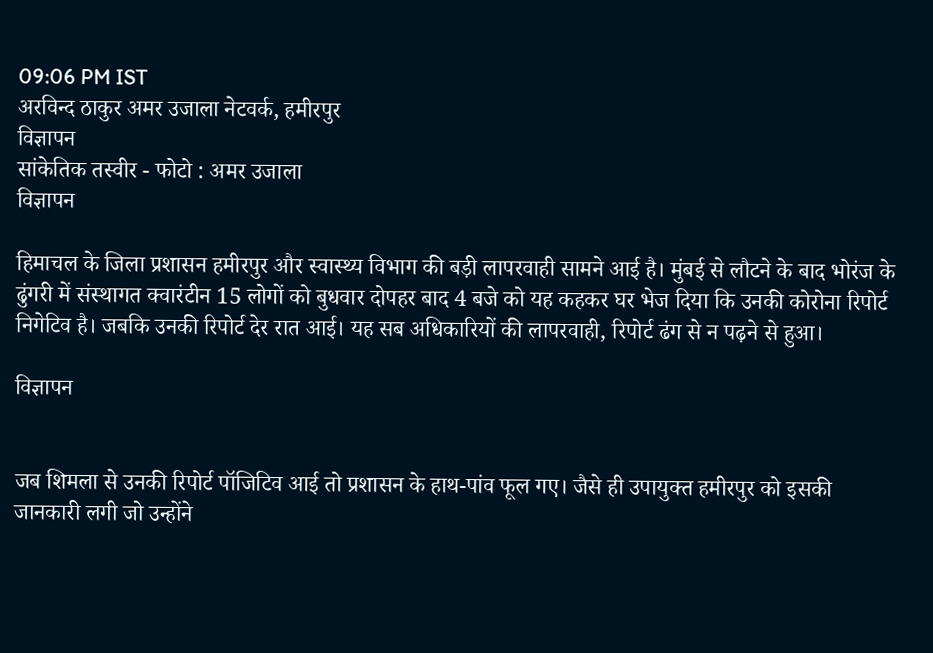09:06 PM IST
अरविन्द ठाकुर अमर उजाला नेटवर्क, हमीरपुर
विज्ञापन
सांकेतिक तस्वीर - फोटो : अमर उजाला
विज्ञापन

हिमाचल के जिला प्रशासन हमीरपुर और स्वास्थ्य विभाग की बड़ी लापरवाही सामने आई है। मुंबई से लौटने के बाद भोरंज के ढुंगरी में संस्थागत क्वारंटीन 15 लोगों को बुधवार दोपहर बाद 4 बजे को यह कहकर घर भेज दिया कि उनकी कोरोना रिपोर्ट निगेटिव है। जबकि उनकी रिपोर्ट देर रात आई। यह सब अधिकारियों की लापरवाही, रिपोर्ट ढंग से न पढ़ने से हुआ।

विज्ञापन


जब शिमला से उनकी रिपोर्ट पॉजिटिव आई तो प्रशासन के हाथ-पांव फूल गए। जैसे ही उपायुक्त हमीरपुर को इसकी जानकारी लगी जो उन्होंने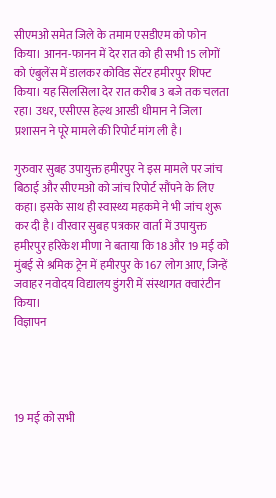सीएमओ समेत जिले के तमाम एसडीएम को फोन किया। आनन-फानन में देर रात को ही सभी 15 लोगों को एंबुलेंस में डालकर कोविड सेंटर हमीरपुर शिफ्ट किया। यह सिलसिला देर रात करीब 3 बजे तक चलता रहा। उधर, एसीएस हेल्थ आरडी धीमान ने जिला प्रशासन ने पूरे मामले की रिपोर्ट मांग ली है।

गुरुवार सुबह उपायुक्त हमीरपुर ने इस मामले पर जांच बिठाई और सीएमओ को जांच रिपोर्ट सौंपने के लिए कहा। इसके साथ ही स्वास्थ्य महकमे ने भी जांच शुरू कर दी है। वीरवार सुबह पत्रकार वार्ता में उपायुक्त हमीरपुर हरिकेश मीणा ने बताया कि 18 और 19 मई को मुंबई से श्रमिक ट्रेन में हमीरपुर के 167 लोग आए, जिन्हें जवाहर नवोदय विद्यालय डुंगरी में संस्थागत क्वारंटीन किया।
विज्ञापन




19 मई को सभी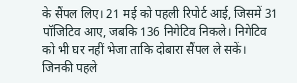के सैंपल लिए। 21 मई को पहली रिपोर्ट आई, जिसमें 31 पॉजिटिव आए, जबकि 136 निगेटिव निकले। निगेटिव को भी घर नहीं भेजा ताकि दोबारा सैंपल ले सकें। जिनकी पहले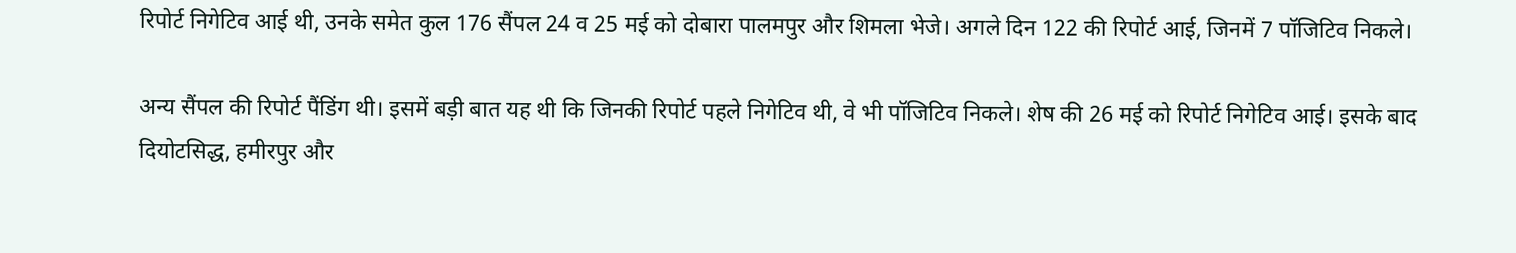रिपोर्ट निगेटिव आई थी, उनके समेत कुल 176 सैंपल 24 व 25 मई को दोबारा पालमपुर और शिमला भेजे। अगले दिन 122 की रिपोर्ट आई, जिनमें 7 पॉजिटिव निकले।

अन्य सैंपल की रिपोर्ट पैंडिंग थी। इसमें बड़ी बात यह थी कि जिनकी रिपोर्ट पहले निगेटिव थी, वे भी पॉजिटिव निकले। शेष की 26 मई को रिपोर्ट निगेटिव आई। इसके बाद दियोटसिद्ध, हमीरपुर और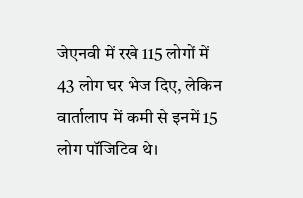जेएनवी में रखे 115 लोगों में 43 लोग घर भेज दिए, लेकिन वार्तालाप में कमी से इनमें 15 लोग पॉजिटिव थे।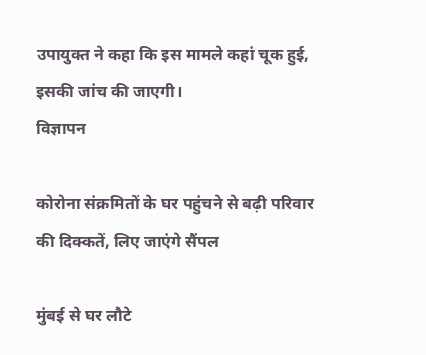उपायुक्त ने कहा कि इस मामले कहां चूक हुई, इसकी जांच की जाएगी।
विज्ञापन

कोरोना संक्रमितों के घर पहुंचने से बढ़ी परिवार की दिक्कतें, लिए जाएंगे सैंपल

मुंबई से घर लौटे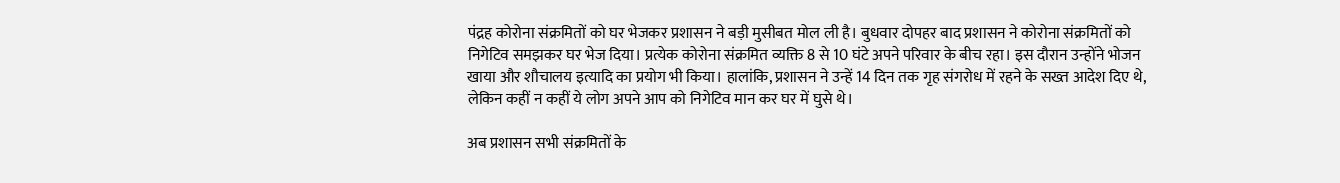पंद्रह कोरोना संक्रमितों को घर भेजकर प्रशासन ने बड़ी मुसीबत मोल ली है। बुधवार दोपहर बाद प्रशासन ने कोरोना संक्रमितों को निगेटिव समझकर घर भेज दिया। प्रत्येक कोरोना संक्रमित व्यक्ति 8 से 10 घंटे अपने परिवार के बीच रहा। इस दौरान उन्होंने भोजन खाया और शौचालय इत्यादि का प्रयोग भी किया। हालांकि, प्रशासन ने उन्हें 14 दिन तक गृह संगरोध में रहने के सख्त आदेश दिए थे, लेकिन कहीं न कहीं ये लोग अपने आप को निगेटिव मान कर घर में घुसे थे।

अब प्रशासन सभी संक्रमितों के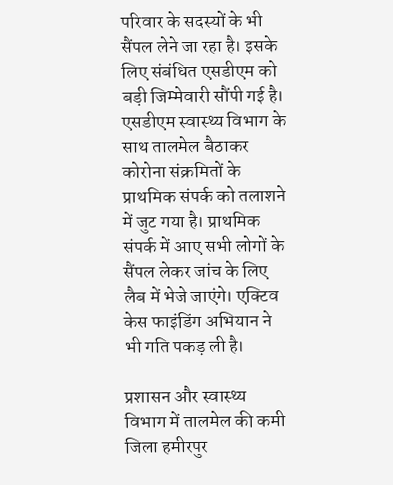परिवार के सदस्यों के भी सैंपल लेने जा रहा है। इसके लिए संबंधित एसडीएम को बड़ी जिम्मेवारी सौंपी गई है। एसडीएम स्वास्थ्य विभाग के साथ तालमेल बैठाकर कोरोना संक्रमितों के प्राथमिक संपर्क को तलाशने में जुट गया है। प्राथमिक संपर्क में आए सभी लोगों के सैंपल लेकर जांच के लिए लैब में भेजे जाएंगे। एक्टिव केस फाइंडिंग अभियान ने भी गति पकड़ ली है।

प्रशासन और स्वास्थ्य विभाग में तालमेल की कमी
जिला हमीरपुर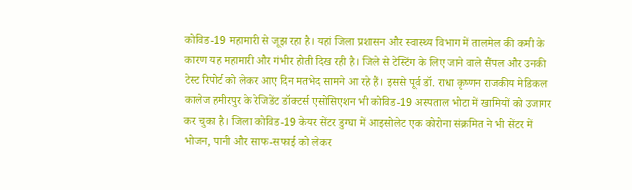कोविड-19 महामारी से जूझ रहा है। यहां जिला प्रशासन और स्वास्थ्य विभाग में तालमेल की कमी के कारण यह महामारी और गंभीर होती दिख रही है। जिले से टेस्टिंग के लिए जाने वाले सैंपल और उनकी टेस्ट रिपोर्ट को लेकर आए दिन मतभेद सामने आ रहे हैं। इससे पूर्व डॉ. राधा कृष्णन राजकीय मेडिकल कालेज हमीरपुर के रेजिडेंट डॉक्टर्स एसोसिएशन भी कोविड-19 अस्पताल भोटा में खामियों को उजागर कर चुका है। जिला कोविड-19 केयर सेंटर डुग्घा में आइसोलेट एक कोरोना संक्रमित ने भी सेंटर में भोजन, पानी और साफ-सफाई को लेकर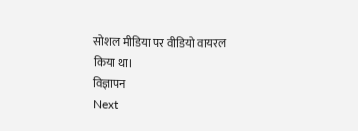सोशल मीडिया पर वीडियो वायरल किया था।
विज्ञापन
Next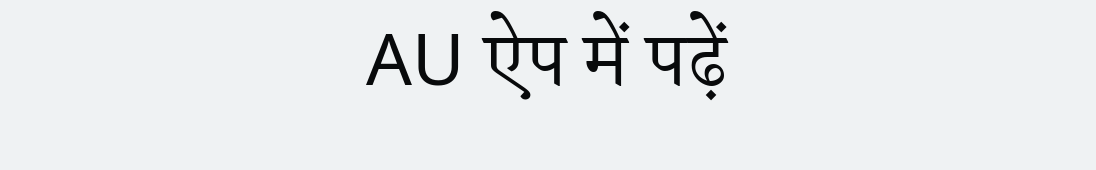AU ऐप में पढ़ें